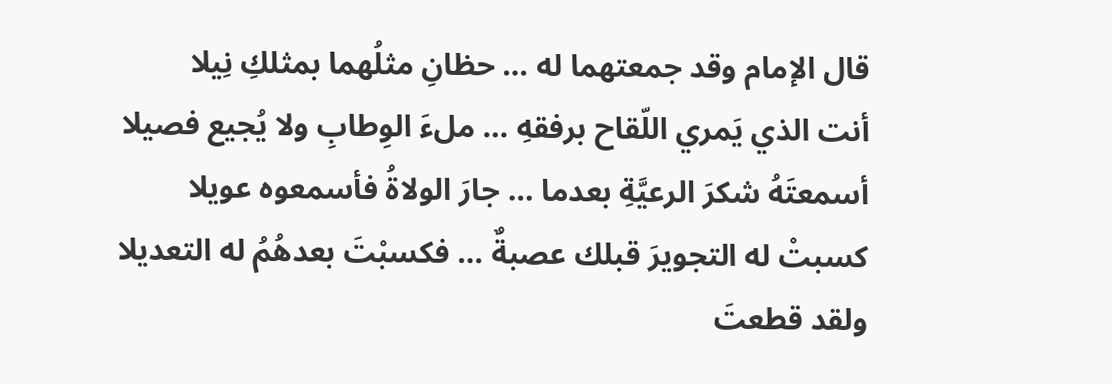قال الإمام وقد جمعتهما له … حظانِ مثلُهما بمثلكِ نِيلا
أنت الذي يَمري اللّقاح برفقهِ … ملءَ الوِطابِ ولا يُجيع فصيلا
أسمعتَهُ شكرَ الرعيَّةِ بعدما … جارَ الولاةُ فأسمعوه عويلا
كسبتْ له التجويرَ قبلك عصبةٌ … فكسبْتَ بعدهُمُ له التعديلا
ولقد قطعتَ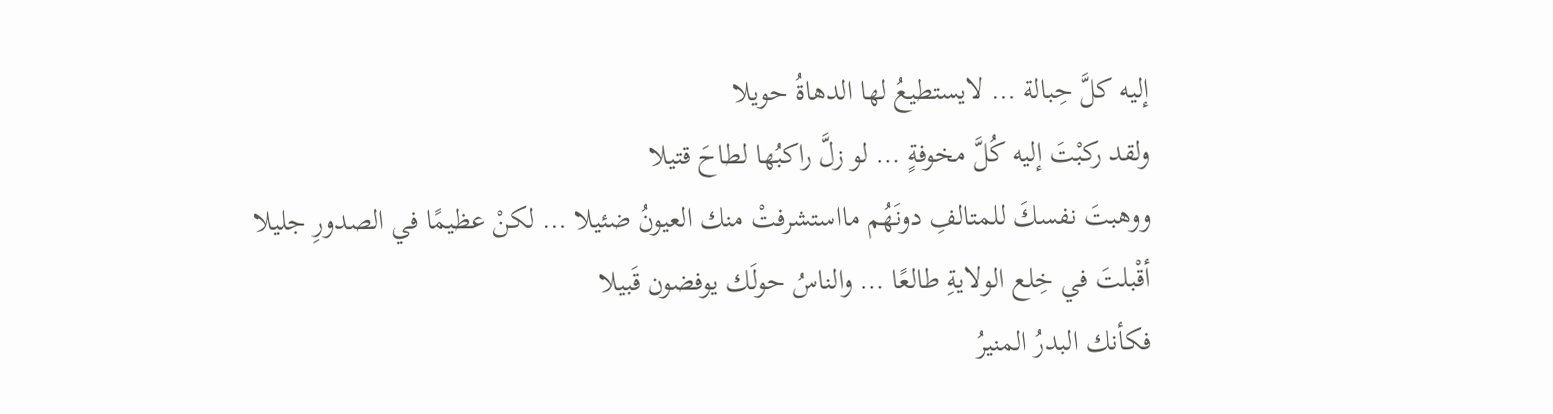إليه كلَّ حِبالة … لايستطيعُ لها الدهاةُ حويلا
ولقد ركبْتَ إليه كُلَّ مخوفةٍ … لو زلَّ راكبُها لطاحَ قتيلا
ووهبتَ نفسكَ للمتالفِ دونَهُم مااستشرفتْ منك العيونُ ضئيلا … لكنْ عظيمًا في الصدورِ جليلا
أقْبلتَ في خِلع الولايةِ طالعًا … والناسُ حولَك يوفضون قَبيلا
فكأنك البدرُ المنيرُ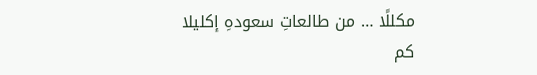مكللًا … من طالعاتِ سعودهِ إكليلا
كم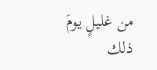من غليلٍ يومَ ذلك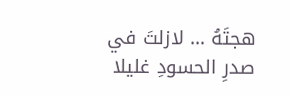هجتَهُ … لازلتَ في صدرِ الحسودِ غليلا